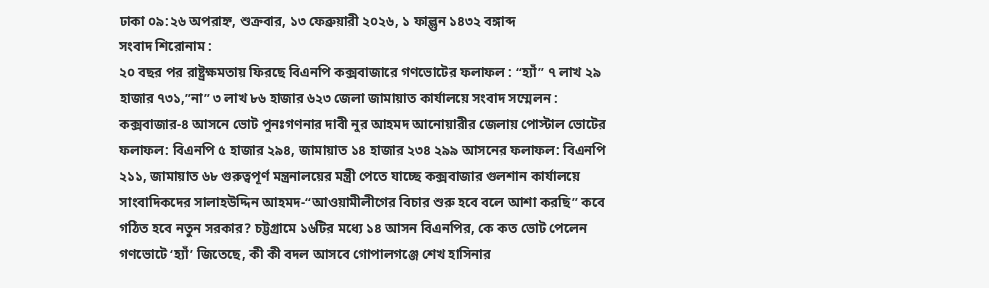ঢাকা ০৯:২৬ অপরাহ্ন, শুক্রবার, ১৩ ফেব্রুয়ারী ২০২৬, ১ ফাল্গুন ১৪৩২ বঙ্গাব্দ
সংবাদ শিরোনাম :
২০ বছর পর রাষ্ট্রক্ষমতায় ফিরছে বিএনপি কক্সবাজারে গণভোটের ফলাফল : “হ্যাঁ” ৭ লাখ ২৯ হাজার ৭৩১,”না” ৩ লাখ ৮৬ হাজার ৬২৩ জেলা জামায়াত কার্যালয়ে সংবাদ সম্মেলন : কক্সবাজার-৪ আসনে ভোট পুনঃগণনার দাবী নুর আহমদ আনোয়ারীর জেলায় পোস্টাল ভোটের ফলাফল: বিএনপি ৫ হাজার ২৯৪, জামায়াত ১৪ হাজার ২৩৪ ২৯৯ আসনের ফলাফল: বিএনপি ২১১, জামায়াত ৬৮ গুরুত্বপূর্ণ মন্ত্রনালয়ের মন্ত্রী পেতে যাচ্ছে কক্সবাজার গুলশান কার্যালয়ে সাংবাদিকদের সালাহউদ্দিন আহমদ-“আওয়ামীলীগের বিচার শুরু হবে বলে আশা করছি” কবে গঠিত হবে নতুন সরকার? চট্টগ্রামে ১৬টির মধ্যে ১৪ আসন বিএনপির, কে কত ভোট পেলেন গণভোটে ‘হ্যাঁ’ জিতেছে, কী কী বদল আসবে গোপালগঞ্জে শেখ হাসিনার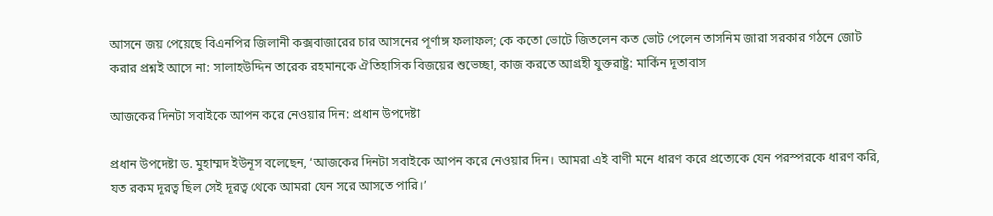আসনে জয় পেয়েছে বিএনপির জিলানী কক্সবাজারের চার আসনের পূর্ণাঙ্গ ফলাফল; কে কতো ভোটে জিতলেন কত ভোট পেলেন তাসনিম জারা সরকার গঠনে জোট করার প্রশ্নই আসে না: সালাহউদ্দিন তারেক রহমানকে ঐতিহাসিক বিজয়ের শুভেচ্ছা, কাজ করতে আগ্রহী যুক্তরাষ্ট্র: মার্কিন দূতাবাস

আজকের দিনটা সবাইকে আপন করে নেওয়ার দিন: প্রধান উপদেষ্টা

প্রধান উপদেষ্টা ড. মুহাম্মদ ইউনূস বলেছেন, ‘আজকের দিনটা সবাইকে আপন করে নেওয়ার দিন। আমরা এই বাণী মনে ধারণ করে প্রত্যেকে যেন পরস্পরকে ধারণ করি, যত রকম দূরত্ব ছিল সেই দূরত্ব থেকে আমরা যেন সরে আসতে পারি।’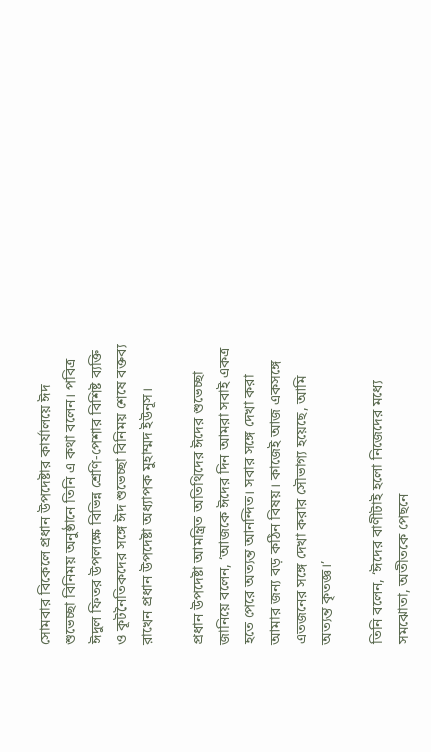সোমবার বিকেলে প্রধান উপদেষ্টার কার্যালয়ে ঈদ শুভেচ্ছা বিনিময় অনুষ্ঠানে তিনি এ কথা বলেন। পবিত্র ঈদুল ফিতর উপলক্ষে বিভিন্ন শ্রেণি-পেশার বিশিষ্ট ব্যক্তি ও কূটনৈতিকদের সঙ্গে ঈদ শুভেচ্ছা বিনিময় শেষে বক্তব্য রাখেন প্রধান উপদেষ্টা অধ্যাপক মুহাম্মদ ইউনূস।

প্রধান উপদেষ্টা আমন্ত্রিত অতিথিদের ঈদের শুভেচ্ছা জানিয়ে বলেন, ‘আজকে ঈদের দিন আমরা সবাই একত্র হতে পেরে অত্যন্ত আনন্দিত। সবার সঙ্গে দেখা করা আমার জন্য বড় কঠিন বিষয়। কাজেই আজ একসঙ্গে এতজনের সঙ্গে দেখা করার সৌভাগ্য হয়েছে, আমি অত্যন্ত কৃতজ্ঞ।’

তিনি বলেন, ‘ঈদের বাণীটাই হলো নিজেদের মধ্যে সমঝোতা, অতীতকে পেছনে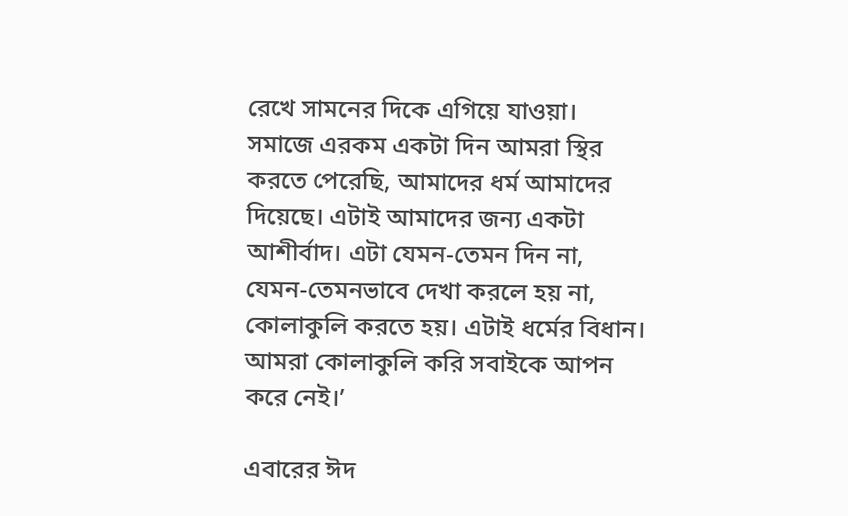রেখে সামনের দিকে এগিয়ে যাওয়া। সমাজে এরকম একটা দিন আমরা স্থির করতে পেরেছি, আমাদের ধর্ম আমাদের দিয়েছে। এটাই আমাদের জন্য একটা আশীর্বাদ। এটা যেমন-তেমন দিন না, যেমন-তেমনভাবে দেখা করলে হয় না, কোলাকুলি করতে হয়। এটাই ধর্মের বিধান। আমরা কোলাকুলি করি সবাইকে আপন করে নেই।’

এবারের ঈদ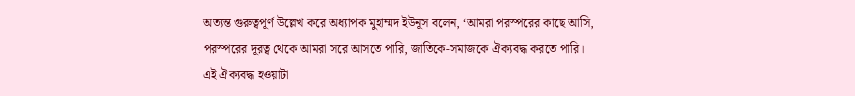অত্যন্ত গুরুত্বপূর্ণ উল্লেখ করে অধ্যাপক মুহাম্মদ ইউনূস বলেন, ‘আমরা পরস্পরের কাছে আসি, পরস্পরের দূরত্ব থেকে আমরা সরে আসতে পারি, জাতিকে-সমাজকে ঐক্যবদ্ধ করতে পারি। এই ঐক্যবদ্ধ হওয়াটা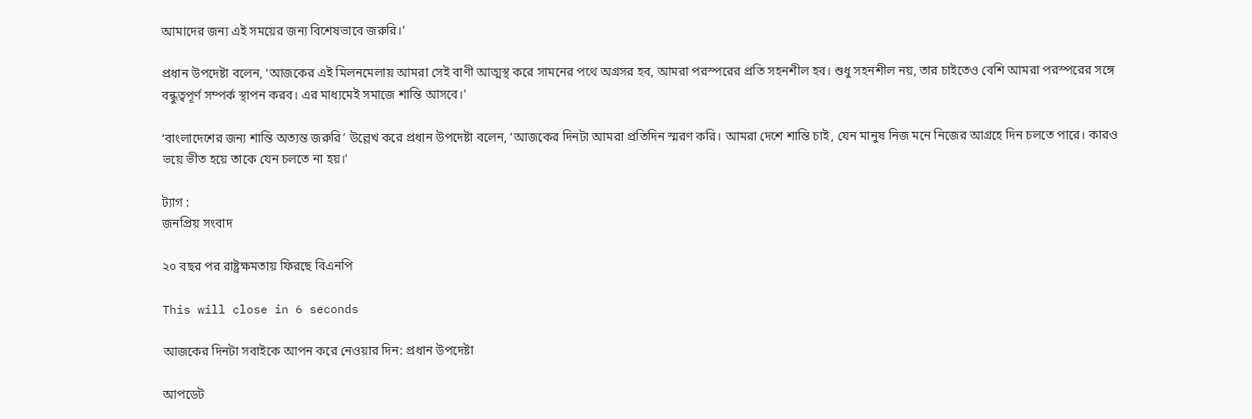আমাদের জন্য এই সময়ের জন্য বিশেষভাবে জরুরি।’

প্রধান উপদেষ্টা বলেন, ‘আজকের এই মিলনমেলায় আমরা সেই বাণী আত্মস্থ করে সামনের পথে অগ্রসর হব, আমরা পরস্পরের প্রতি সহনশীল হব। শুধু সহনশীল নয়, তার চাইতেও বেশি আমরা পরস্পরের সঙ্গে বন্ধুত্বপূর্ণ সম্পর্ক স্থাপন করব। এর মাধ্যমেই সমাজে শান্তি আসবে।’

‘বাংলাদেশের জন্য শান্তি অত্যন্ত জরুরি’ উল্লেখ করে প্রধান উপদেষ্টা বলেন, ‘আজকের দিনটা আমরা প্রতিদিন স্মরণ করি। আমরা দেশে শান্তি চাই, যেন মানুষ নিজ মনে নিজের আগ্রহে দিন চলতে পারে। কারও ভয়ে ভীত হয়ে তাকে যেন চলতে না হয়।’

ট্যাগ :
জনপ্রিয় সংবাদ

২০ বছর পর রাষ্ট্রক্ষমতায় ফিরছে বিএনপি

This will close in 6 seconds

আজকের দিনটা সবাইকে আপন করে নেওয়ার দিন: প্রধান উপদেষ্টা

আপডেট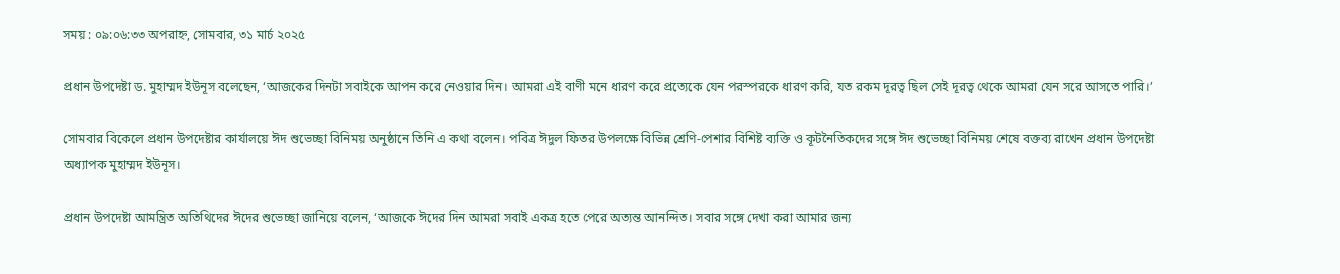সময় : ০৯:০৬:৩৩ অপরাহ্ন, সোমবার, ৩১ মার্চ ২০২৫

প্রধান উপদেষ্টা ড. মুহাম্মদ ইউনূস বলেছেন, ‘আজকের দিনটা সবাইকে আপন করে নেওয়ার দিন। আমরা এই বাণী মনে ধারণ করে প্রত্যেকে যেন পরস্পরকে ধারণ করি, যত রকম দূরত্ব ছিল সেই দূরত্ব থেকে আমরা যেন সরে আসতে পারি।’

সোমবার বিকেলে প্রধান উপদেষ্টার কার্যালয়ে ঈদ শুভেচ্ছা বিনিময় অনুষ্ঠানে তিনি এ কথা বলেন। পবিত্র ঈদুল ফিতর উপলক্ষে বিভিন্ন শ্রেণি-পেশার বিশিষ্ট ব্যক্তি ও কূটনৈতিকদের সঙ্গে ঈদ শুভেচ্ছা বিনিময় শেষে বক্তব্য রাখেন প্রধান উপদেষ্টা অধ্যাপক মুহাম্মদ ইউনূস।

প্রধান উপদেষ্টা আমন্ত্রিত অতিথিদের ঈদের শুভেচ্ছা জানিয়ে বলেন, ‘আজকে ঈদের দিন আমরা সবাই একত্র হতে পেরে অত্যন্ত আনন্দিত। সবার সঙ্গে দেখা করা আমার জন্য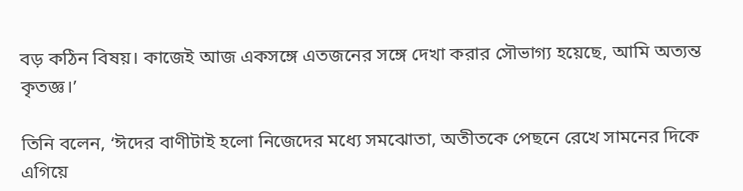বড় কঠিন বিষয়। কাজেই আজ একসঙ্গে এতজনের সঙ্গে দেখা করার সৌভাগ্য হয়েছে, আমি অত্যন্ত কৃতজ্ঞ।’

তিনি বলেন, ‘ঈদের বাণীটাই হলো নিজেদের মধ্যে সমঝোতা, অতীতকে পেছনে রেখে সামনের দিকে এগিয়ে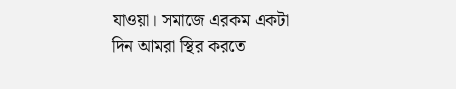যাওয়া। সমাজে এরকম একটা দিন আমরা স্থির করতে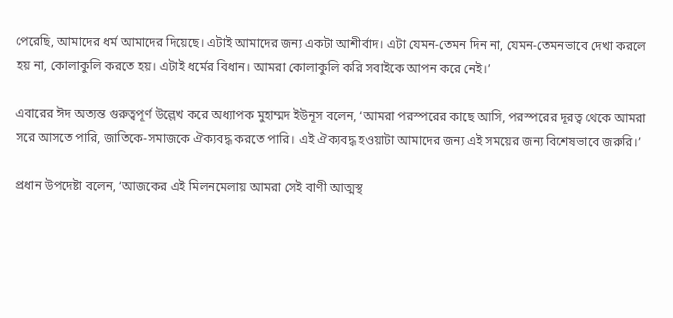পেরেছি, আমাদের ধর্ম আমাদের দিয়েছে। এটাই আমাদের জন্য একটা আশীর্বাদ। এটা যেমন-তেমন দিন না, যেমন-তেমনভাবে দেখা করলে হয় না, কোলাকুলি করতে হয়। এটাই ধর্মের বিধান। আমরা কোলাকুলি করি সবাইকে আপন করে নেই।’

এবারের ঈদ অত্যন্ত গুরুত্বপূর্ণ উল্লেখ করে অধ্যাপক মুহাম্মদ ইউনূস বলেন, ‘আমরা পরস্পরের কাছে আসি, পরস্পরের দূরত্ব থেকে আমরা সরে আসতে পারি, জাতিকে-সমাজকে ঐক্যবদ্ধ করতে পারি। এই ঐক্যবদ্ধ হওয়াটা আমাদের জন্য এই সময়ের জন্য বিশেষভাবে জরুরি।’

প্রধান উপদেষ্টা বলেন, ‘আজকের এই মিলনমেলায় আমরা সেই বাণী আত্মস্থ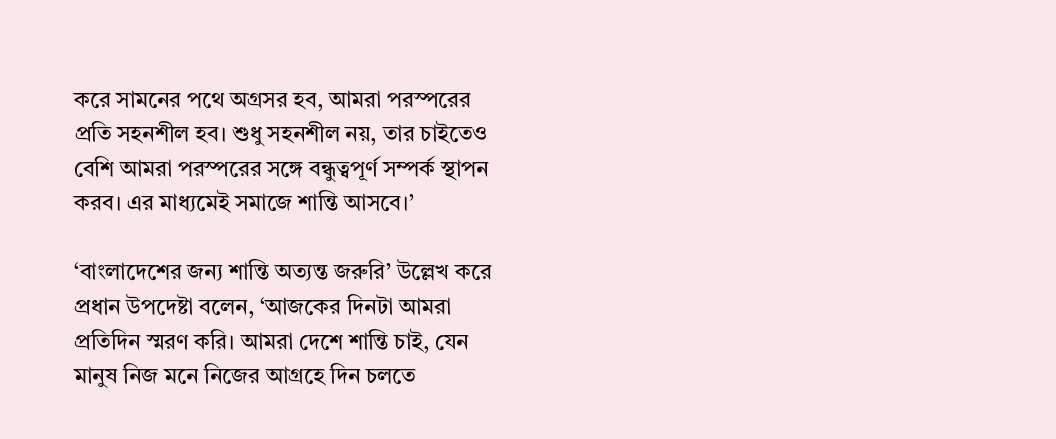করে সামনের পথে অগ্রসর হব, আমরা পরস্পরের প্রতি সহনশীল হব। শুধু সহনশীল নয়, তার চাইতেও বেশি আমরা পরস্পরের সঙ্গে বন্ধুত্বপূর্ণ সম্পর্ক স্থাপন করব। এর মাধ্যমেই সমাজে শান্তি আসবে।’

‘বাংলাদেশের জন্য শান্তি অত্যন্ত জরুরি’ উল্লেখ করে প্রধান উপদেষ্টা বলেন, ‘আজকের দিনটা আমরা প্রতিদিন স্মরণ করি। আমরা দেশে শান্তি চাই, যেন মানুষ নিজ মনে নিজের আগ্রহে দিন চলতে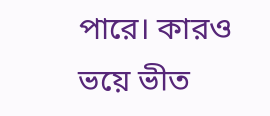পারে। কারও ভয়ে ভীত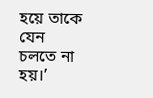হয়ে তাকে যেন চলতে না হয়।’